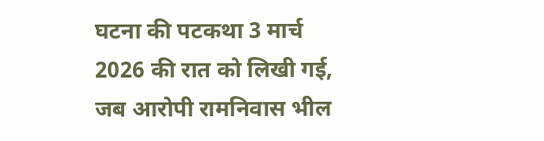घटना की पटकथा 3 मार्च 2026 की रात को लिखी गई, जब आरोपी रामनिवास भील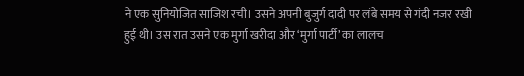ने एक सुनियोजित साजिश रची। उसने अपनी बुजुर्ग दादी पर लंबे समय से गंदी नजर रखी हुई थी। उस रात उसने एक मुर्गा खरीदा और ‘मुर्गा पार्टी’ का लालच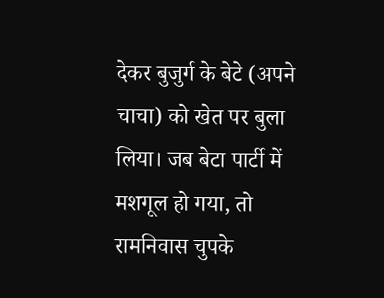देकर बुजुर्ग के बेटे (अपने चाचा) को खेत पर बुला लिया। जब बेटा पार्टी में मशगूल हो गया, तो रामनिवास चुपके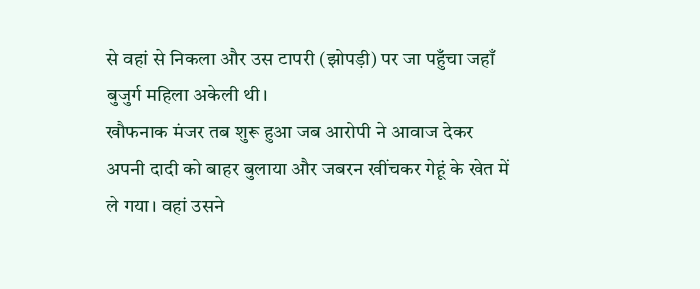से वहां से निकला और उस टापरी (झोपड़ी) पर जा पहुँचा जहाँ बुजुर्ग महिला अकेली थी।
खौफनाक मंजर तब शुरू हुआ जब आरोपी ने आवाज देकर अपनी दादी को बाहर बुलाया और जबरन खींचकर गेहूं के खेत में ले गया। वहां उसने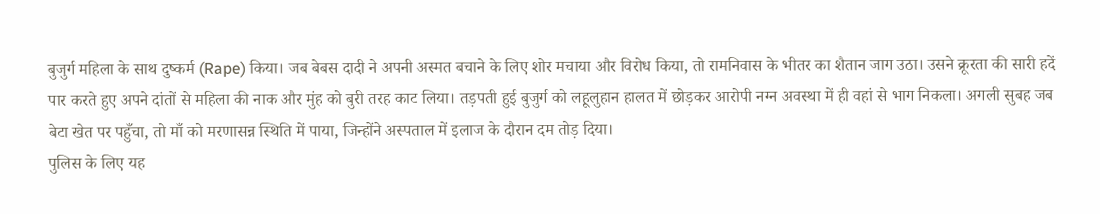बुजुर्ग महिला के साथ दुष्कर्म (Rape) किया। जब बेबस दादी ने अपनी अस्मत बचाने के लिए शोर मचाया और विरोध किया, तो रामनिवास के भीतर का शैतान जाग उठा। उसने क्रूरता की सारी हदें पार करते हुए अपने दांतों से महिला की नाक और मुंह को बुरी तरह काट लिया। तड़पती हुई बुजुर्ग को लहूलुहान हालत में छोड़कर आरोपी नग्न अवस्था में ही वहां से भाग निकला। अगली सुबह जब बेटा खेत पर पहुँचा, तो माँ को मरणासन्न स्थिति में पाया, जिन्होंने अस्पताल में इलाज के दौरान दम तोड़ दिया।
पुलिस के लिए यह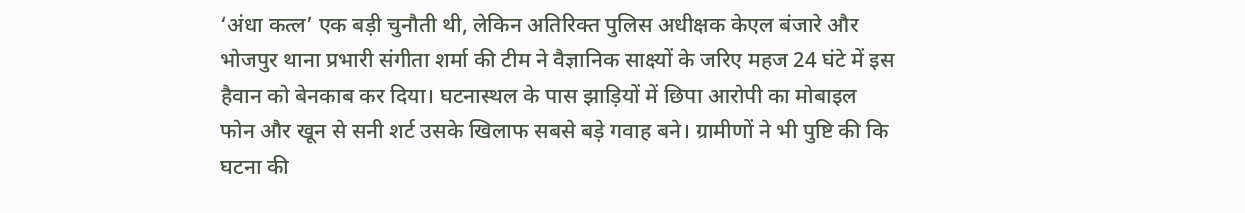‘अंधा कत्ल’ एक बड़ी चुनौती थी, लेकिन अतिरिक्त पुलिस अधीक्षक केएल बंजारे और भोजपुर थाना प्रभारी संगीता शर्मा की टीम ने वैज्ञानिक साक्ष्यों के जरिए महज 24 घंटे में इस हैवान को बेनकाब कर दिया। घटनास्थल के पास झाड़ियों में छिपा आरोपी का मोबाइल फोन और खून से सनी शर्ट उसके खिलाफ सबसे बड़े गवाह बने। ग्रामीणों ने भी पुष्टि की कि घटना की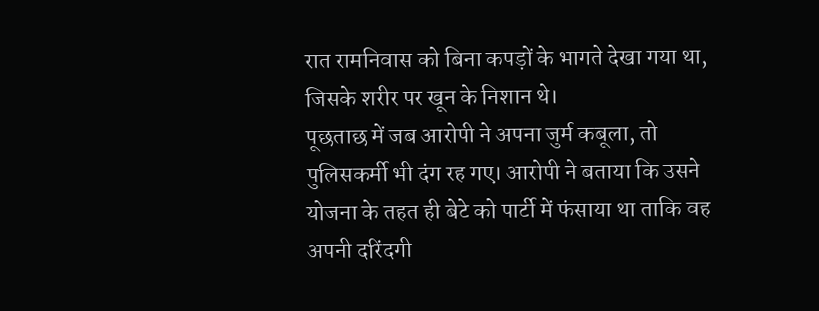रात रामनिवास को बिना कपड़ों के भागते देखा गया था, जिसके शरीर पर खून के निशान थे।
पूछताछ में जब आरोपी ने अपना जुर्म कबूला, तो पुलिसकर्मी भी दंग रह गए। आरोपी ने बताया कि उसने योजना के तहत ही बेटे को पार्टी में फंसाया था ताकि वह अपनी दरिंदगी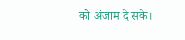को अंजाम दे सके।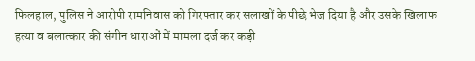फिलहाल, पुलिस ने आरोपी रामनिवास को गिरफ्तार कर सलाखों के पीछे भेज दिया है और उसके खिलाफ हत्या व बलात्कार की संगीन धाराओं में मामला दर्ज कर कड़ी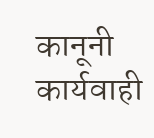कानूनी कार्यवाही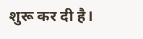शुरू कर दी है।